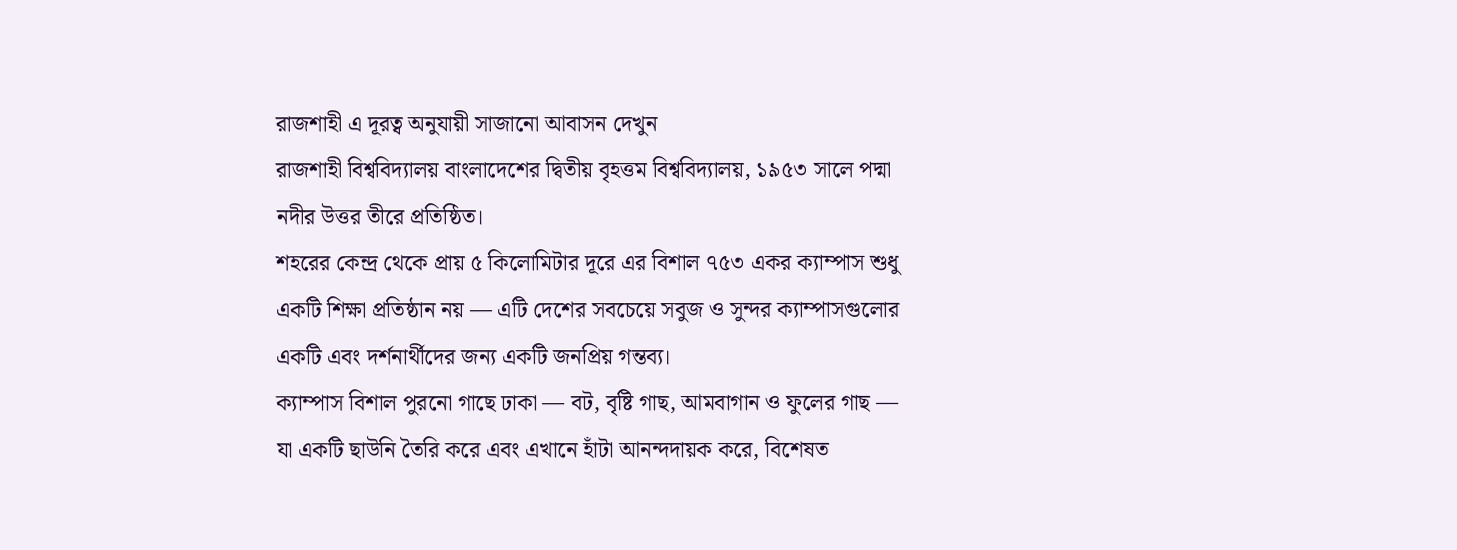রাজশাহী এ দূরত্ব অনুযায়ী সাজানো আবাসন দেখুন
রাজশাহী বিশ্ববিদ্যালয় বাংলাদেশের দ্বিতীয় বৃহত্তম বিশ্ববিদ্যালয়, ১৯৫৩ সালে পদ্মা নদীর উত্তর তীরে প্রতিষ্ঠিত।
শহরের কেন্দ্র থেকে প্রায় ৫ কিলোমিটার দূরে এর বিশাল ৭৫৩ একর ক্যাম্পাস শুধু একটি শিক্ষা প্রতিষ্ঠান নয় — এটি দেশের সবচেয়ে সবুজ ও সুন্দর ক্যাম্পাসগুলোর একটি এবং দর্শনার্থীদের জন্য একটি জনপ্রিয় গন্তব্য।
ক্যাম্পাস বিশাল পুরনো গাছে ঢাকা — বট, বৃষ্টি গাছ, আমবাগান ও ফুলের গাছ — যা একটি ছাউনি তৈরি করে এবং এখানে হাঁটা আনন্দদায়ক করে, বিশেষত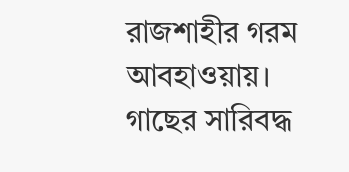রাজশাহীর গরম আবহাওয়ায়।
গাছের সারিবদ্ধ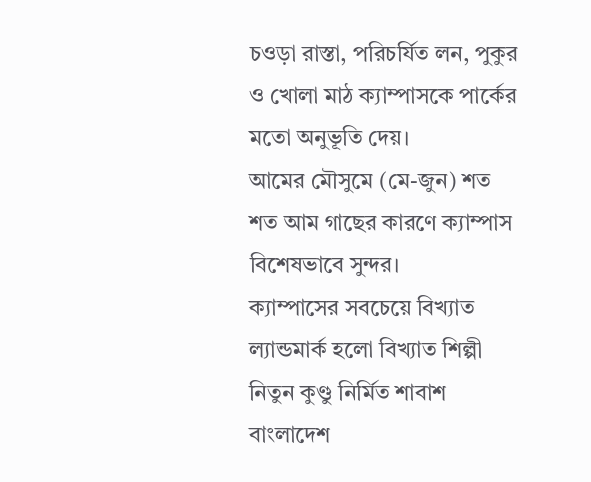চওড়া রাস্তা, পরিচর্যিত লন, পুকুর ও খোলা মাঠ ক্যাম্পাসকে পার্কের মতো অনুভূতি দেয়।
আমের মৌসুমে (মে-জুন) শত শত আম গাছের কারণে ক্যাম্পাস বিশেষভাবে সুন্দর।
ক্যাম্পাসের সবচেয়ে বিখ্যাত ল্যান্ডমার্ক হলো বিখ্যাত শিল্পী নিতুন কুণ্ডু নির্মিত শাবাশ বাংলাদেশ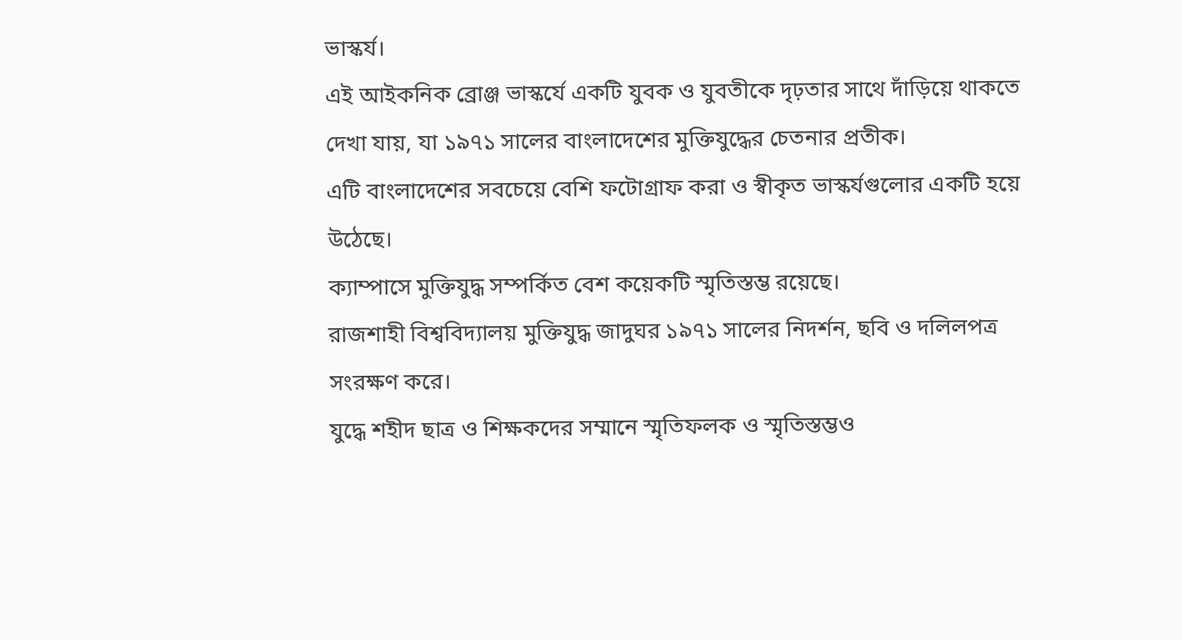ভাস্কর্য।
এই আইকনিক ব্রোঞ্জ ভাস্কর্যে একটি যুবক ও যুবতীকে দৃঢ়তার সাথে দাঁড়িয়ে থাকতে দেখা যায়, যা ১৯৭১ সালের বাংলাদেশের মুক্তিযুদ্ধের চেতনার প্রতীক।
এটি বাংলাদেশের সবচেয়ে বেশি ফটোগ্রাফ করা ও স্বীকৃত ভাস্কর্যগুলোর একটি হয়ে উঠেছে।
ক্যাম্পাসে মুক্তিযুদ্ধ সম্পর্কিত বেশ কয়েকটি স্মৃতিস্তম্ভ রয়েছে।
রাজশাহী বিশ্ববিদ্যালয় মুক্তিযুদ্ধ জাদুঘর ১৯৭১ সালের নিদর্শন, ছবি ও দলিলপত্র সংরক্ষণ করে।
যুদ্ধে শহীদ ছাত্র ও শিক্ষকদের সম্মানে স্মৃতিফলক ও স্মৃতিস্তম্ভও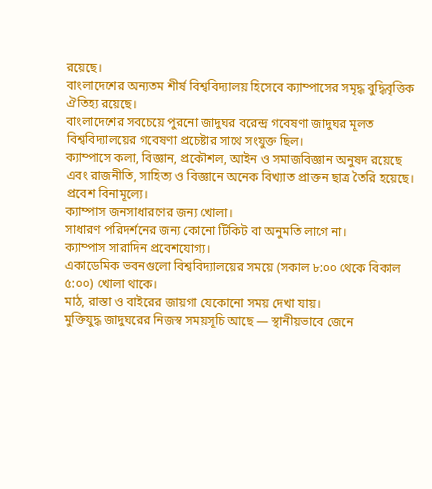রয়েছে।
বাংলাদেশের অন্যতম শীর্ষ বিশ্ববিদ্যালয় হিসেবে ক্যাম্পাসের সমৃদ্ধ বুদ্ধিবৃত্তিক ঐতিহ্য রয়েছে।
বাংলাদেশের সবচেয়ে পুরনো জাদুঘর বরেন্দ্র গবেষণা জাদুঘর মূলত বিশ্ববিদ্যালয়ের গবেষণা প্রচেষ্টার সাথে সংযুক্ত ছিল।
ক্যাম্পাসে কলা, বিজ্ঞান, প্রকৌশল, আইন ও সমাজবিজ্ঞান অনুষদ রয়েছে এবং রাজনীতি, সাহিত্য ও বিজ্ঞানে অনেক বিখ্যাত প্রাক্তন ছাত্র তৈরি হয়েছে।
প্রবেশ বিনামূল্যে।
ক্যাম্পাস জনসাধারণের জন্য খোলা।
সাধারণ পরিদর্শনের জন্য কোনো টিকিট বা অনুমতি লাগে না।
ক্যাম্পাস সারাদিন প্রবেশযোগ্য।
একাডেমিক ভবনগুলো বিশ্ববিদ্যালয়ের সময়ে (সকাল ৮:০০ থেকে বিকাল ৫:০০) খোলা থাকে।
মাঠ, রাস্তা ও বাইরের জায়গা যেকোনো সময় দেখা যায়।
মুক্তিযুদ্ধ জাদুঘরের নিজস্ব সময়সূচি আছে — স্থানীয়ভাবে জেনে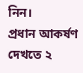নিন।
প্রধান আকর্ষণ দেখতে ২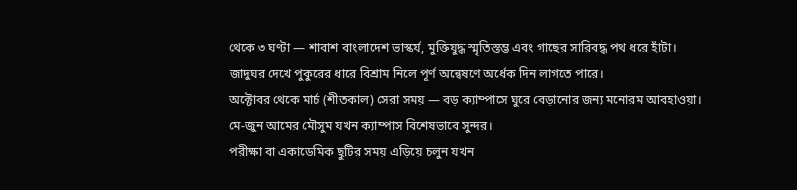থেকে ৩ ঘণ্টা — শাবাশ বাংলাদেশ ভাস্কর্য, মুক্তিযুদ্ধ স্মৃতিস্তম্ভ এবং গাছের সারিবদ্ধ পথ ধরে হাঁটা।
জাদুঘর দেখে পুকুরের ধারে বিশ্রাম নিলে পূর্ণ অন্বেষণে অর্ধেক দিন লাগতে পারে।
অক্টোবর থেকে মার্চ (শীতকাল) সেরা সময় — বড় ক্যাম্পাসে ঘুরে বেড়ানোর জন্য মনোরম আবহাওয়া।
মে-জুন আমের মৌসুম যখন ক্যাম্পাস বিশেষভাবে সুন্দর।
পরীক্ষা বা একাডেমিক ছুটির সময় এড়িয়ে চলুন যখন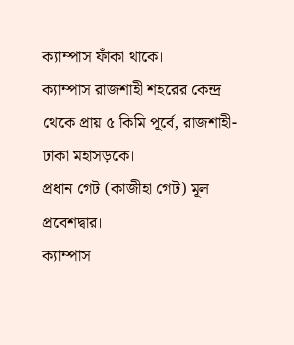ক্যাম্পাস ফাঁকা থাকে।
ক্যাম্পাস রাজশাহী শহরের কেন্দ্র থেকে প্রায় ৫ কিমি পূর্বে, রাজশাহী-ঢাকা মহাসড়কে।
প্রধান গেট (কাজীহা গেট) মূল প্রবেশদ্বার।
ক্যাম্পাস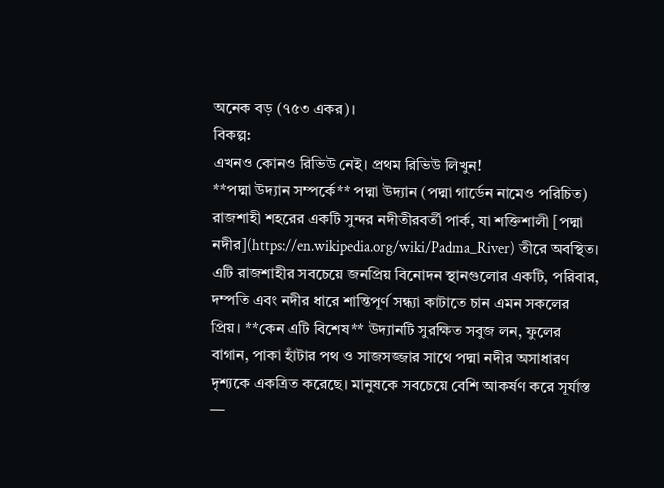অনেক বড় (৭৫৩ একর)।
বিকল্প:
এখনও কোনও রিভিউ নেই। প্রথম রিভিউ লিখুন!
**পদ্মা উদ্যান সম্পর্কে** পদ্মা উদ্যান (পদ্মা গার্ডেন নামেও পরিচিত) রাজশাহী শহরের একটি সুন্দর নদীতীরবর্তী পার্ক, যা শক্তিশালী [পদ্মা নদীর](https://en.wikipedia.org/wiki/Padma_River) তীরে অবস্থিত। এটি রাজশাহীর সবচেয়ে জনপ্রিয় বিনোদন স্থানগুলোর একটি, পরিবার, দম্পতি এবং নদীর ধারে শান্তিপূর্ণ সন্ধ্যা কাটাতে চান এমন সকলের প্রিয়। **কেন এটি বিশেষ** উদ্যানটি সুরক্ষিত সবুজ লন, ফুলের বাগান, পাকা হাঁটার পথ ও সাজসজ্জার সাথে পদ্মা নদীর অসাধারণ দৃশ্যকে একত্রিত করেছে। মানুষকে সবচেয়ে বেশি আকর্ষণ করে সূর্যাস্ত —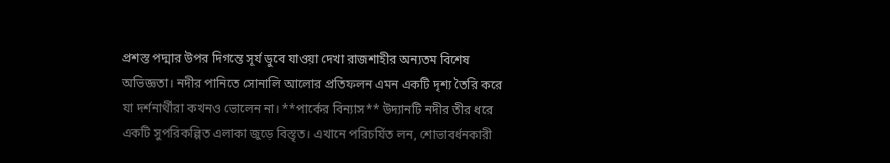প্রশস্ত পদ্মার উপর দিগন্তে সূর্য ডুবে যাওয়া দেখা রাজশাহীর অন্যতম বিশেষ অভিজ্ঞতা। নদীর পানিতে সোনালি আলোর প্রতিফলন এমন একটি দৃশ্য তৈরি করে যা দর্শনার্থীরা কখনও ভোলেন না। **পার্কের বিন্যাস** উদ্যানটি নদীর তীর ধরে একটি সুপরিকল্পিত এলাকা জুড়ে বিস্তৃত। এখানে পরিচর্যিত লন, শোভাবর্ধনকারী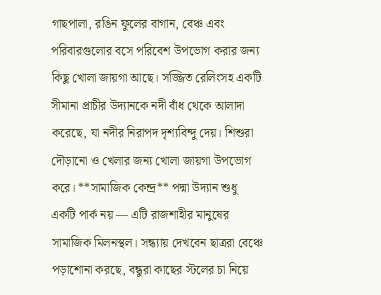গাছপালা, রঙিন ফুলের বাগান, বেঞ্চ এবং পরিবারগুলোর বসে পরিবেশ উপভোগ করার জন্য কিছু খোলা জায়গা আছে। সজ্জিত রেলিংসহ একটি সীমানা প্রাচীর উদ্যানকে নদী বাঁধ থেকে আলাদা করেছে, যা নদীর নিরাপদ দৃশ্যবিন্দু দেয়। শিশুরা দৌড়ানো ও খেলার জন্য খোলা জায়গা উপভোগ করে। **সামাজিক কেন্দ্র** পদ্মা উদ্যান শুধু একটি পার্ক নয় — এটি রাজশাহীর মানুষের সামাজিক মিলনস্থল। সন্ধ্যায় দেখবেন ছাত্ররা বেঞ্চে পড়াশোনা করছে, বন্ধুরা কাছের স্টলের চা নিয়ে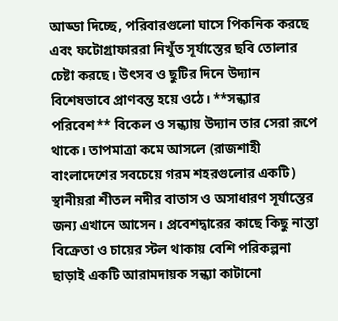আড্ডা দিচ্ছে, পরিবারগুলো ঘাসে পিকনিক করছে এবং ফটোগ্রাফাররা নিখুঁত সূর্যাস্তের ছবি তোলার চেষ্টা করছে। উৎসব ও ছুটির দিনে উদ্যান বিশেষভাবে প্রাণবন্ত হয়ে ওঠে। **সন্ধ্যার পরিবেশ** বিকেল ও সন্ধ্যায় উদ্যান তার সেরা রূপে থাকে। তাপমাত্রা কমে আসলে (রাজশাহী বাংলাদেশের সবচেয়ে গরম শহরগুলোর একটি) স্থানীয়রা শীতল নদীর বাতাস ও অসাধারণ সূর্যাস্তের জন্য এখানে আসেন। প্রবেশদ্বারের কাছে কিছু নাস্তা বিক্রেতা ও চায়ের স্টল থাকায় বেশি পরিকল্পনা ছাড়াই একটি আরামদায়ক সন্ধ্যা কাটানো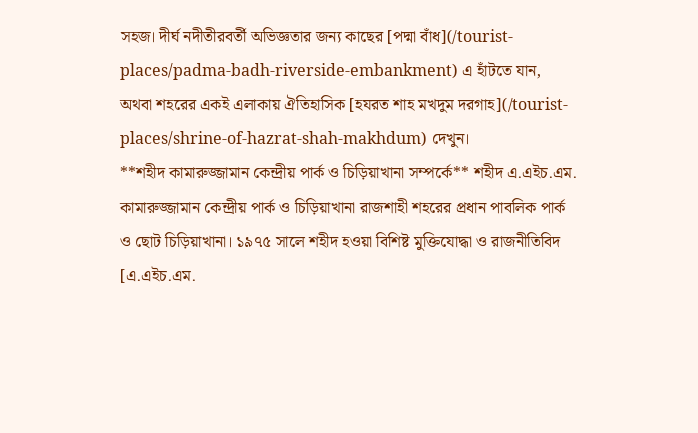সহজ। দীর্ঘ নদীতীরবর্তী অভিজ্ঞতার জন্য কাছের [পদ্মা বাঁধ](/tourist-places/padma-badh-riverside-embankment) এ হাঁটতে যান, অথবা শহরের একই এলাকায় ঐতিহাসিক [হযরত শাহ মখদুম দরগাহ](/tourist-places/shrine-of-hazrat-shah-makhdum) দেখুন।
**শহীদ কামারুজ্জামান কেন্দ্রীয় পার্ক ও চিড়িয়াখানা সম্পর্কে** শহীদ এ.এইচ.এম. কামারুজ্জামান কেন্দ্রীয় পার্ক ও চিড়িয়াখানা রাজশাহী শহরের প্রধান পাবলিক পার্ক ও ছোট চিড়িয়াখানা। ১৯৭৫ সালে শহীদ হওয়া বিশিষ্ট মুক্তিযোদ্ধা ও রাজনীতিবিদ [এ.এইচ.এম.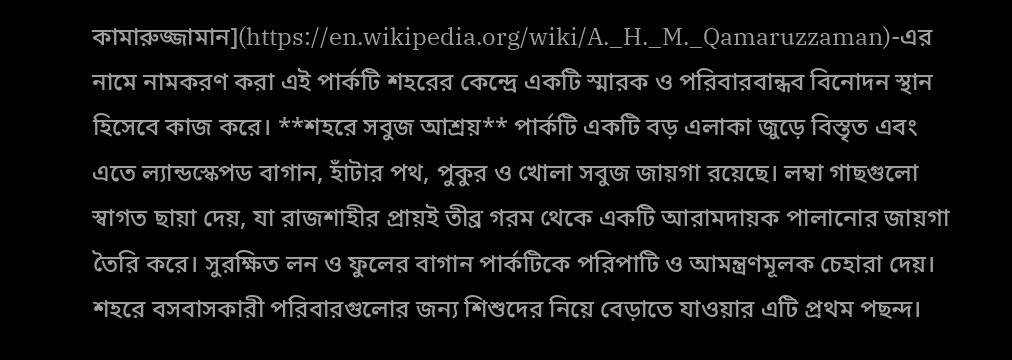কামারুজ্জামান](https://en.wikipedia.org/wiki/A._H._M._Qamaruzzaman)-এর নামে নামকরণ করা এই পার্কটি শহরের কেন্দ্রে একটি স্মারক ও পরিবারবান্ধব বিনোদন স্থান হিসেবে কাজ করে। **শহরে সবুজ আশ্রয়** পার্কটি একটি বড় এলাকা জুড়ে বিস্তৃত এবং এতে ল্যান্ডস্কেপড বাগান, হাঁটার পথ, পুকুর ও খোলা সবুজ জায়গা রয়েছে। লম্বা গাছগুলো স্বাগত ছায়া দেয়, যা রাজশাহীর প্রায়ই তীব্র গরম থেকে একটি আরামদায়ক পালানোর জায়গা তৈরি করে। সুরক্ষিত লন ও ফুলের বাগান পার্কটিকে পরিপাটি ও আমন্ত্রণমূলক চেহারা দেয়। শহরে বসবাসকারী পরিবারগুলোর জন্য শিশুদের নিয়ে বেড়াতে যাওয়ার এটি প্রথম পছন্দ।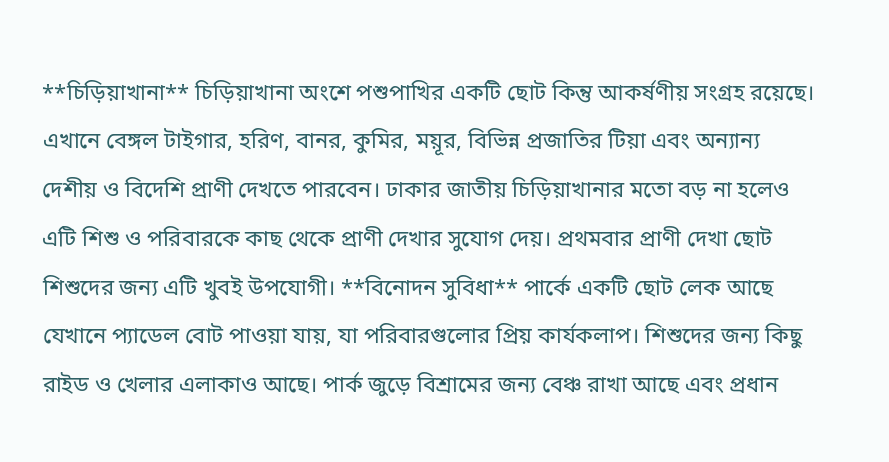**চিড়িয়াখানা** চিড়িয়াখানা অংশে পশুপাখির একটি ছোট কিন্তু আকর্ষণীয় সংগ্রহ রয়েছে। এখানে বেঙ্গল টাইগার, হরিণ, বানর, কুমির, ময়ূর, বিভিন্ন প্রজাতির টিয়া এবং অন্যান্য দেশীয় ও বিদেশি প্রাণী দেখতে পারবেন। ঢাকার জাতীয় চিড়িয়াখানার মতো বড় না হলেও এটি শিশু ও পরিবারকে কাছ থেকে প্রাণী দেখার সুযোগ দেয়। প্রথমবার প্রাণী দেখা ছোট শিশুদের জন্য এটি খুবই উপযোগী। **বিনোদন সুবিধা** পার্কে একটি ছোট লেক আছে যেখানে প্যাডেল বোট পাওয়া যায়, যা পরিবারগুলোর প্রিয় কার্যকলাপ। শিশুদের জন্য কিছু রাইড ও খেলার এলাকাও আছে। পার্ক জুড়ে বিশ্রামের জন্য বেঞ্চ রাখা আছে এবং প্রধান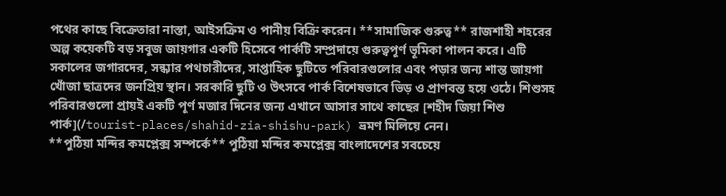পথের কাছে বিক্রেতারা নাস্তা, আইসক্রিম ও পানীয় বিক্রি করেন। **সামাজিক গুরুত্ব** রাজশাহী শহরের অল্প কয়েকটি বড় সবুজ জায়গার একটি হিসেবে পার্কটি সম্প্রদায়ে গুরুত্বপূর্ণ ভূমিকা পালন করে। এটি সকালের জগারদের, সন্ধ্যার পথচারীদের, সাপ্তাহিক ছুটিতে পরিবারগুলোর এবং পড়ার জন্য শান্ত জায়গা খোঁজা ছাত্রদের জনপ্রিয় স্থান। সরকারি ছুটি ও উৎসবে পার্ক বিশেষভাবে ভিড় ও প্রাণবন্ত হয়ে ওঠে। শিশুসহ পরিবারগুলো প্রায়ই একটি পূর্ণ মজার দিনের জন্য এখানে আসার সাথে কাছের [শহীদ জিয়া শিশু পার্ক](/tourist-places/shahid-zia-shishu-park) ভ্রমণ মিলিয়ে নেন।
**পুঠিয়া মন্দির কমপ্লেক্স সম্পর্কে** পুঠিয়া মন্দির কমপ্লেক্স বাংলাদেশের সবচেয়ে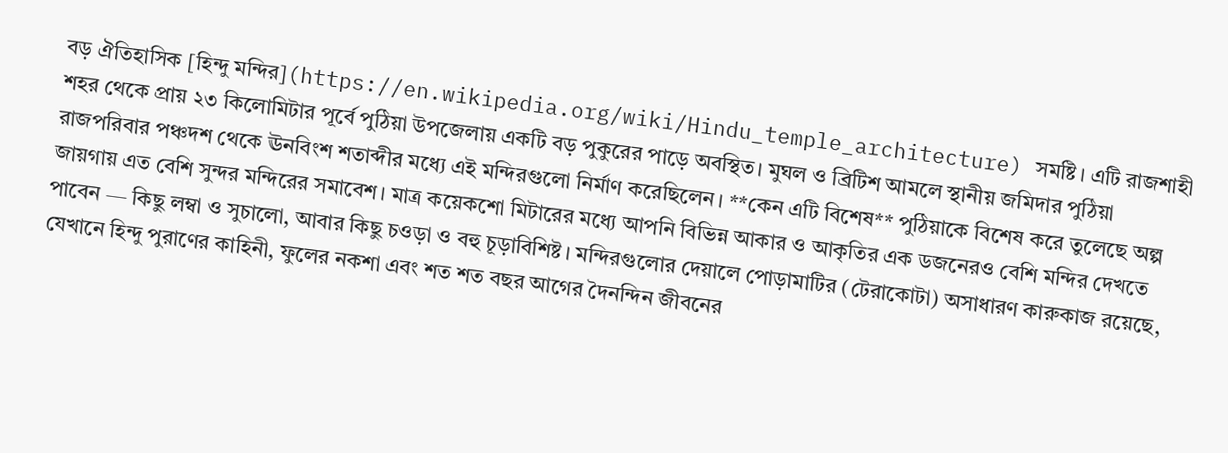বড় ঐতিহাসিক [হিন্দু মন্দির](https://en.wikipedia.org/wiki/Hindu_temple_architecture) সমষ্টি। এটি রাজশাহী শহর থেকে প্রায় ২৩ কিলোমিটার পূর্বে পুঠিয়া উপজেলায় একটি বড় পুকুরের পাড়ে অবস্থিত। মুঘল ও ব্রিটিশ আমলে স্থানীয় জমিদার পুঠিয়া রাজপরিবার পঞ্চদশ থেকে ঊনবিংশ শতাব্দীর মধ্যে এই মন্দিরগুলো নির্মাণ করেছিলেন। **কেন এটি বিশেষ** পুঠিয়াকে বিশেষ করে তুলেছে অল্প জায়গায় এত বেশি সুন্দর মন্দিরের সমাবেশ। মাত্র কয়েকশো মিটারের মধ্যে আপনি বিভিন্ন আকার ও আকৃতির এক ডজনেরও বেশি মন্দির দেখতে পাবেন — কিছু লম্বা ও সুচালো, আবার কিছু চওড়া ও বহু চূড়াবিশিষ্ট। মন্দিরগুলোর দেয়ালে পোড়ামাটির (টেরাকোটা) অসাধারণ কারুকাজ রয়েছে, যেখানে হিন্দু পুরাণের কাহিনী, ফুলের নকশা এবং শত শত বছর আগের দৈনন্দিন জীবনের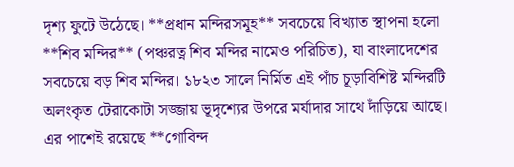দৃশ্য ফুটে উঠেছে। **প্রধান মন্দিরসমূহ** সবচেয়ে বিখ্যাত স্থাপনা হলো **শিব মন্দির** (পঞ্চরত্ন শিব মন্দির নামেও পরিচিত), যা বাংলাদেশের সবচেয়ে বড় শিব মন্দির। ১৮২৩ সালে নির্মিত এই পাঁচ চূড়াবিশিষ্ট মন্দিরটি অলংকৃত টেরাকোটা সজ্জায় ভূদৃশ্যের উপরে মর্যাদার সাথে দাঁড়িয়ে আছে। এর পাশেই রয়েছে **গোবিন্দ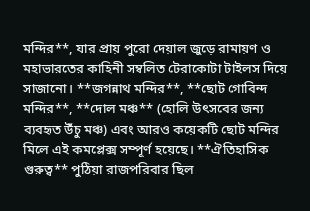মন্দির**, যার প্রায় পুরো দেয়াল জুড়ে রামায়ণ ও মহাভারতের কাহিনী সম্বলিত টেরাকোটা টাইলস দিয়ে সাজানো। **জগন্নাথ মন্দির**, **ছোট গোবিন্দ মন্দির**, **দোল মঞ্চ** (হোলি উৎসবের জন্য ব্যবহৃত উঁচু মঞ্চ) এবং আরও কয়েকটি ছোট মন্দির মিলে এই কমপ্লেক্স সম্পূর্ণ হয়েছে। **ঐতিহাসিক গুরুত্ব** পুঠিয়া রাজপরিবার ছিল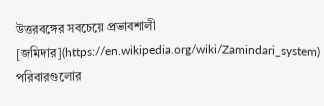উত্তরবঙ্গের সবচেয়ে প্রভাবশালী [জমিদার](https://en.wikipedia.org/wiki/Zamindari_system) পরিবারগুলোর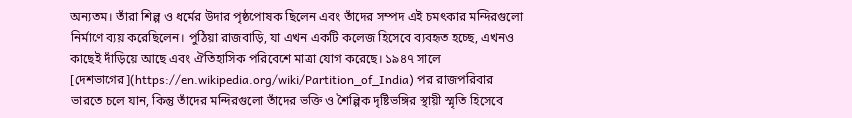অন্যতম। তাঁরা শিল্প ও ধর্মের উদার পৃষ্ঠপোষক ছিলেন এবং তাঁদের সম্পদ এই চমৎকার মন্দিরগুলো নির্মাণে ব্যয় করেছিলেন। পুঠিয়া রাজবাড়ি, যা এখন একটি কলেজ হিসেবে ব্যবহৃত হচ্ছে, এখনও কাছেই দাঁড়িয়ে আছে এবং ঐতিহাসিক পরিবেশে মাত্রা যোগ করেছে। ১৯৪৭ সালে [দেশভাগের](https://en.wikipedia.org/wiki/Partition_of_India) পর রাজপরিবার ভারতে চলে যান, কিন্তু তাঁদের মন্দিরগুলো তাঁদের ভক্তি ও শৈল্পিক দৃষ্টিভঙ্গির স্থায়ী স্মৃতি হিসেবে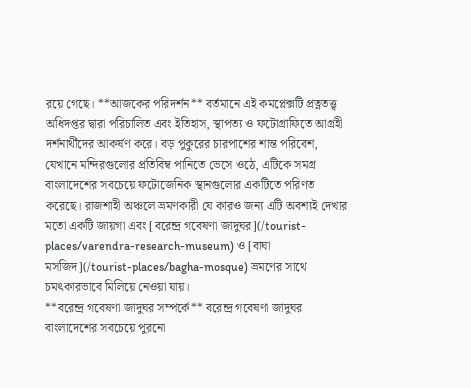রয়ে গেছে। **আজকের পরিদর্শন** বর্তমানে এই কমপ্লেক্সটি প্রত্নতত্ত্ব অধিদপ্তর দ্বারা পরিচালিত এবং ইতিহাস, স্থাপত্য ও ফটোগ্রাফিতে আগ্রহী দর্শনার্থীদের আকর্ষণ করে। বড় পুকুরের চারপাশের শান্ত পরিবেশ, যেখানে মন্দিরগুলোর প্রতিবিম্ব পানিতে ভেসে ওঠে, এটিকে সমগ্র বাংলাদেশের সবচেয়ে ফটোজেনিক স্থানগুলোর একটিতে পরিণত করেছে। রাজশাহী অঞ্চলে ভ্রমণকারী যে কারও জন্য এটি অবশ্যই দেখার মতো একটি জায়গা এবং [বরেন্দ্র গবেষণা জাদুঘর](/tourist-places/varendra-research-museum) ও [বাঘা মসজিদ](/tourist-places/bagha-mosque) ভ্রমণের সাথে চমৎকারভাবে মিলিয়ে নেওয়া যায়।
**বরেন্দ্র গবেষণা জাদুঘর সম্পর্কে** বরেন্দ্র গবেষণা জাদুঘর বাংলাদেশের সবচেয়ে পুরনো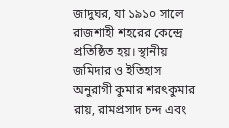জাদুঘর, যা ১৯১০ সালে রাজশাহী শহরের কেন্দ্রে প্রতিষ্ঠিত হয়। স্থানীয় জমিদার ও ইতিহাস অনুরাগী কুমার শরৎকুমার রায়, রামপ্রসাদ চন্দ এবং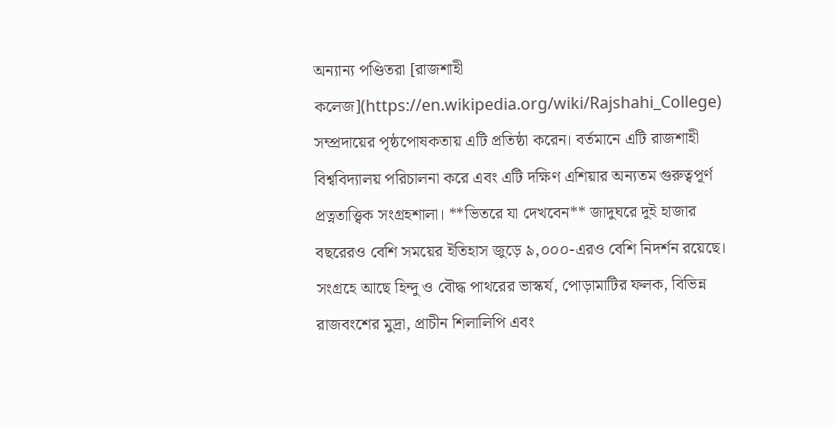অন্যান্য পণ্ডিতরা [রাজশাহী কলেজ](https://en.wikipedia.org/wiki/Rajshahi_College) সম্প্রদায়ের পৃষ্ঠপোষকতায় এটি প্রতিষ্ঠা করেন। বর্তমানে এটি রাজশাহী বিশ্ববিদ্যালয় পরিচালনা করে এবং এটি দক্ষিণ এশিয়ার অন্যতম গুরুত্বপূর্ণ প্রত্নতাত্ত্বিক সংগ্রহশালা। **ভিতরে যা দেখবেন** জাদুঘরে দুই হাজার বছরেরও বেশি সময়ের ইতিহাস জুড়ে ৯,০০০-এরও বেশি নিদর্শন রয়েছে। সংগ্রহে আছে হিন্দু ও বৌদ্ধ পাথরের ভাস্কর্য, পোড়ামাটির ফলক, বিভিন্ন রাজবংশের মুদ্রা, প্রাচীন শিলালিপি এবং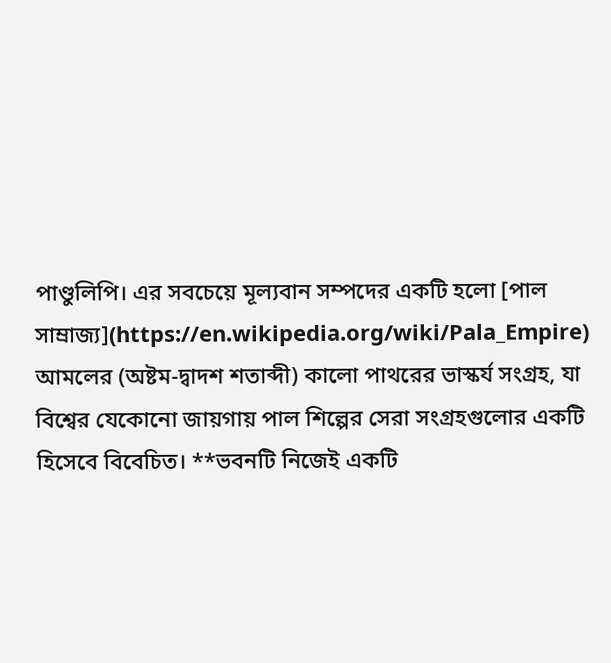পাণ্ডুলিপি। এর সবচেয়ে মূল্যবান সম্পদের একটি হলো [পাল সাম্রাজ্য](https://en.wikipedia.org/wiki/Pala_Empire) আমলের (অষ্টম-দ্বাদশ শতাব্দী) কালো পাথরের ভাস্কর্য সংগ্রহ, যা বিশ্বের যেকোনো জায়গায় পাল শিল্পের সেরা সংগ্রহগুলোর একটি হিসেবে বিবেচিত। **ভবনটি নিজেই একটি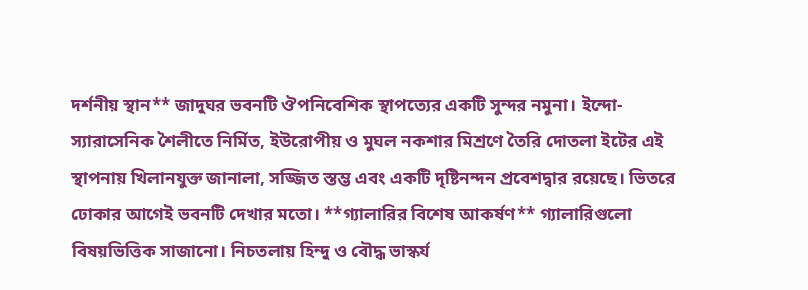দর্শনীয় স্থান** জাদুঘর ভবনটি ঔপনিবেশিক স্থাপত্যের একটি সুন্দর নমুনা। ইন্দো-স্যারাসেনিক শৈলীতে নির্মিত, ইউরোপীয় ও মুঘল নকশার মিশ্রণে তৈরি দোতলা ইটের এই স্থাপনায় খিলানযুক্ত জানালা, সজ্জিত স্তম্ভ এবং একটি দৃষ্টিনন্দন প্রবেশদ্বার রয়েছে। ভিতরে ঢোকার আগেই ভবনটি দেখার মতো। **গ্যালারির বিশেষ আকর্ষণ** গ্যালারিগুলো বিষয়ভিত্তিক সাজানো। নিচতলায় হিন্দু ও বৌদ্ধ ভাস্কর্য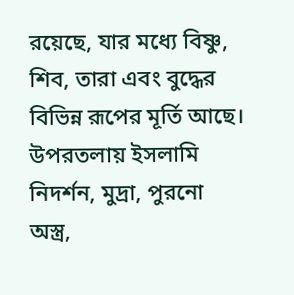রয়েছে, যার মধ্যে বিষ্ণু, শিব, তারা এবং বুদ্ধের বিভিন্ন রূপের মূর্তি আছে। উপরতলায় ইসলামি নিদর্শন, মুদ্রা, পুরনো অস্ত্র,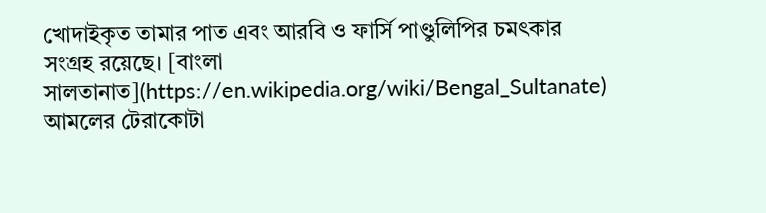খোদাইকৃত তামার পাত এবং আরবি ও ফার্সি পাণ্ডুলিপির চমৎকার সংগ্রহ রয়েছে। [বাংলা সালতানাত](https://en.wikipedia.org/wiki/Bengal_Sultanate) আমলের টেরাকোটা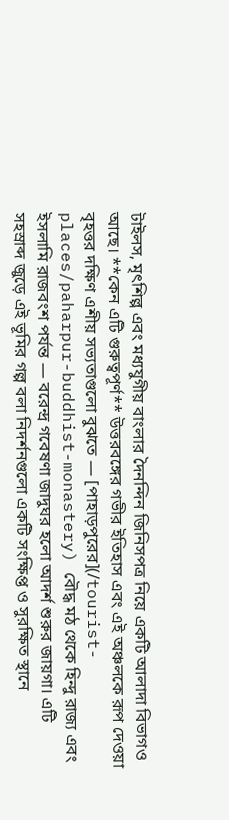টাইলস, মৃৎশিল্প এবং মধ্যযুগীয় বাংলার দৈনন্দিন জিনিসপত্র নিয়ে একটি আলাদা বিভাগও আছে। **কেন এটি গুরুত্বপূর্ণ** উত্তরবঙ্গের গভীর ইতিহাস এবং এই অঞ্চলকে রূপ দেওয়া বৃহত্তর দক্ষিণ এশীয় সভ্যতাগুলো বুঝতে — [পাহাড়পুরের](/tourist-places/paharpur-buddhist-monastery) বৌদ্ধ মঠ থেকে হিন্দু রাজ্য এবং ইসলামি রাজবংশ পর্যন্ত — বরেন্দ্র গবেষণা জাদুঘর হলো আদর্শ শুরুর জায়গা। এটি সহস্রাব্দ জুড়ে এই ভূমির গল্প বলা নিদর্শনগুলো একটি সংক্ষিপ্ত ও সুরক্ষিত স্থানে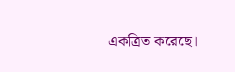একত্রিত করেছে।